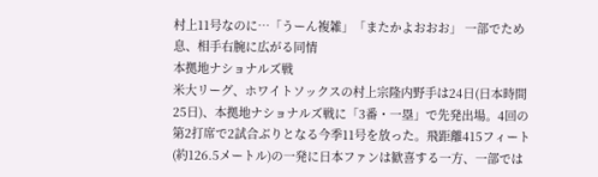村上11号なのに…「うーん複雑」「またかよおおお」 一部でため息、相手右腕に広がる同情
本拠地ナショナルズ戦
米大リーグ、ホワイトソックスの村上宗隆内野手は24日(日本時間25日)、本拠地ナショナルズ戦に「3番・一塁」で先発出場。4回の第2打席で2試合ぶりとなる今季11号を放った。飛距離415フィート(約126.5メートル)の一発に日本ファンは歓喜する一方、一部では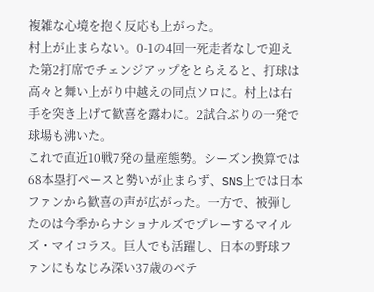複雑な心境を抱く反応も上がった。
村上が止まらない。0-1の4回一死走者なしで迎えた第2打席でチェンジアップをとらえると、打球は高々と舞い上がり中越えの同点ソロに。村上は右手を突き上げて歓喜を露わに。2試合ぶりの一発で球場も沸いた。
これで直近10戦7発の量産態勢。シーズン換算では68本塁打ペースと勢いが止まらず、SNS上では日本ファンから歓喜の声が広がった。一方で、被弾したのは今季からナショナルズでプレーするマイルズ・マイコラス。巨人でも活躍し、日本の野球ファンにもなじみ深い37歳のベテ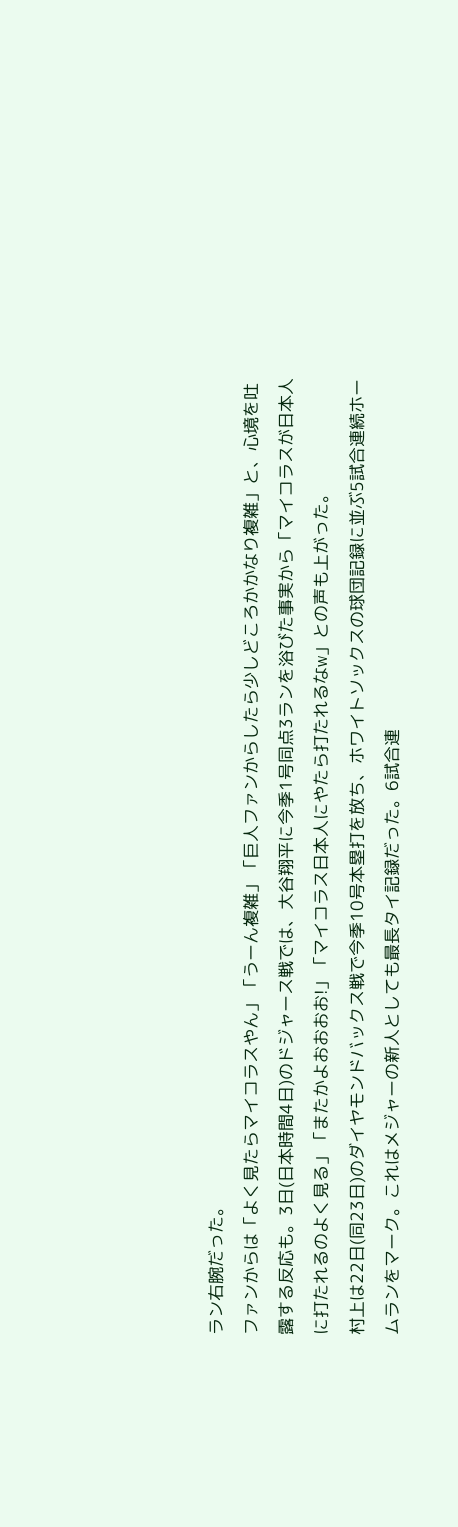ラン右腕だった。
ファンからは「よく見たらマイコラスやん」「うーん複雑」「巨人ファンからしたら少しどころかかなり複雑」と、心境を吐露する反応も。3日(日本時間4日)のドジャース戦では、大谷翔平に今季1号同点3ランを浴びた事実から「マイコラスが日本人に打たれるのよく見る」「またかよおおおお!」「マイコラス日本人にやたら打たれるなw」との声も上がった。
村上は22日(同23日)のダイヤモンドバックス戦で今季10号本塁打を放ち、ホワイトソックスの球団記録に並ぶ5試合連続ホームランをマーク。これはメジャーの新人としても最長タイ記録だった。6試合連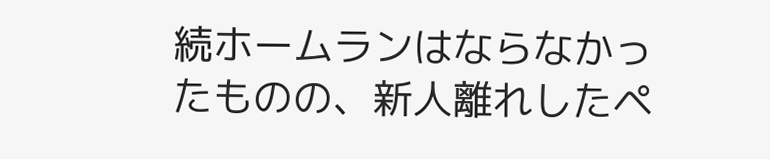続ホームランはならなかったものの、新人離れしたペ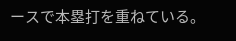ースで本塁打を重ねている。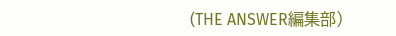(THE ANSWER編集部)